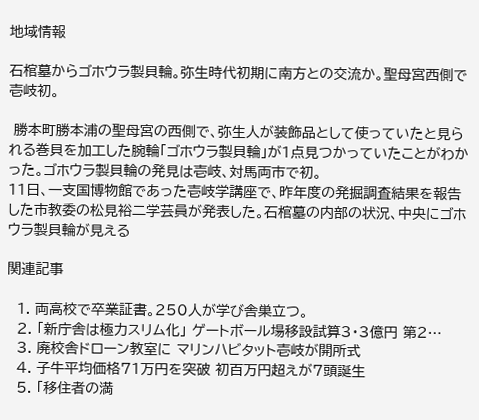地域情報

石棺墓からゴホウラ製貝輪。弥生時代初期に南方との交流か。聖母宮西側で 壱岐初。

 勝本町勝本浦の聖母宮の西側で、弥生人が装飾品として使っていたと見られる巻貝を加工した腕輪「ゴホウラ製貝輪」が1点見つかっていたことがわかった。ゴホウラ製貝輪の発見は壱岐、対馬両市で初。
11日、一支国博物館であった壱岐学講座で、昨年度の発掘調査結果を報告した市教委の松見裕二学芸員が発表した。石棺墓の内部の状況、中央にゴホウラ製貝輪が見える

関連記事

  1. 両高校で卒業証書。250人が学び舎巣立つ。
  2. 「新庁舎は極力スリム化」 ゲートボール場移設試算3・3億円 第2…
  3. 廃校舎ドローン教室に マリンハビタット壱岐が開所式
  4. 子牛平均価格71万円を突破 初百万円超えが7頭誕生
  5. 「移住者の満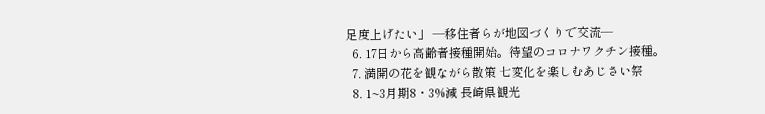足度上げたい」 ―移住者らが地図づくりで交流―
  6. 17日から高齢者接種開始。待望のコロナワクチン接種。
  7. 満開の花を観ながら散策 七変化を楽しむあじさい祭
  8. 1~3月期8・3%減 長崎県観光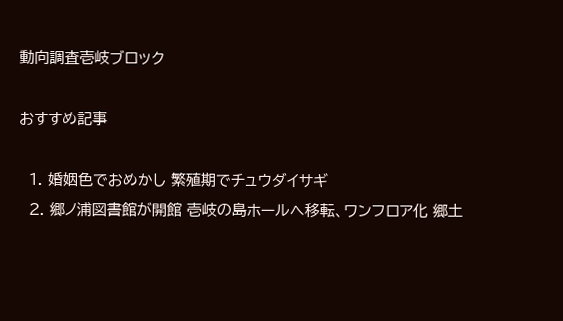動向調査壱岐ブロック

おすすめ記事

  1. 婚姻色でおめかし 繁殖期でチュウダイサギ
  2. 郷ノ浦図書館が開館 壱岐の島ホールへ移転、ワンフロア化 郷土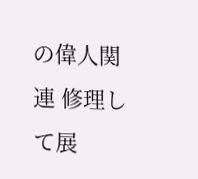の偉人関連 修理して展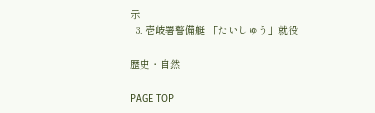示
  3. 壱岐署警備艇 「たいしゅう」就役

歴史・自然

PAGE TOP